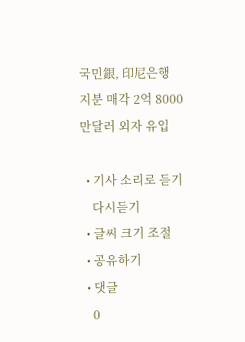국민銀, 印尼은행 지분 매각 2억 8000만달러 외자 유입

  • 기사 소리로 듣기
    다시듣기
  • 글씨 크기 조절
  • 공유하기
  • 댓글
    0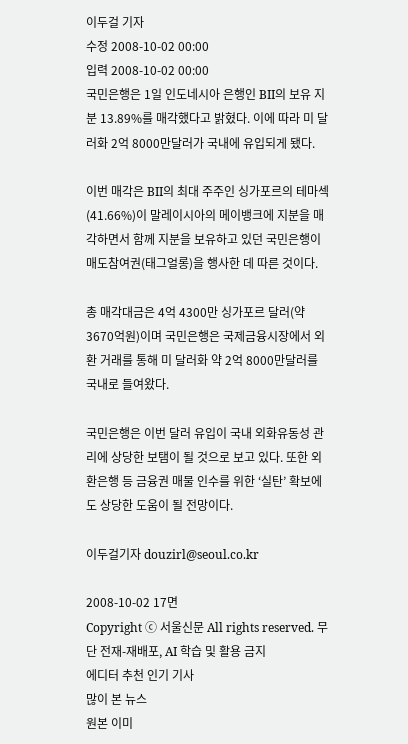이두걸 기자
수정 2008-10-02 00:00
입력 2008-10-02 00:00
국민은행은 1일 인도네시아 은행인 BII의 보유 지분 13.89%를 매각했다고 밝혔다. 이에 따라 미 달러화 2억 8000만달러가 국내에 유입되게 됐다.

이번 매각은 BII의 최대 주주인 싱가포르의 테마섹(41.66%)이 말레이시아의 메이뱅크에 지분을 매각하면서 함께 지분을 보유하고 있던 국민은행이 매도참여권(태그얼롱)을 행사한 데 따른 것이다.

총 매각대금은 4억 4300만 싱가포르 달러(약 3670억원)이며 국민은행은 국제금융시장에서 외환 거래를 통해 미 달러화 약 2억 8000만달러를 국내로 들여왔다.

국민은행은 이번 달러 유입이 국내 외화유동성 관리에 상당한 보탬이 될 것으로 보고 있다. 또한 외환은행 등 금융권 매물 인수를 위한 ‘실탄’ 확보에도 상당한 도움이 될 전망이다.

이두걸기자 douzirl@seoul.co.kr

2008-10-02 17면
Copyright ⓒ 서울신문 All rights reserved. 무단 전재-재배포, AI 학습 및 활용 금지
에디터 추천 인기 기사
많이 본 뉴스
원본 이미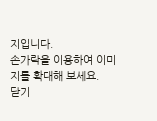지입니다.
손가락을 이용하여 이미지를 확대해 보세요.
닫기